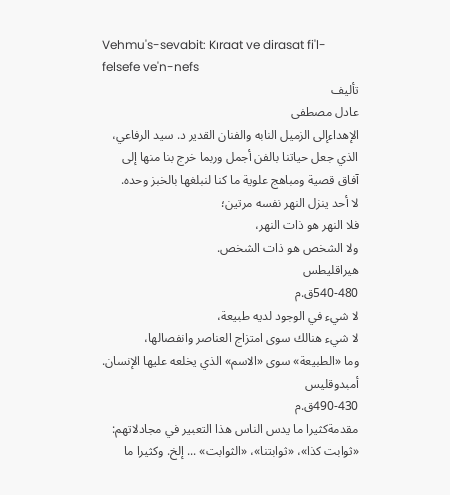Vehmu's-sevabit: Kıraat ve dirasat fi'l-felsefe ve'n-nefs
تأليف
عادل مصطفى
الإهداءإلى الزميل النابه والفنان القدير د. سيد الرفاعي، الذي جعل حياتنا بالفن أجمل وربما خرج بنا منها إلى آفاق قصية ومباهج علوية ما كنا لنبلغها بالخبز وحده.
لا أحد ينزل النهر نفسه مرتين؛
فلا النهر هو ذات النهر،
ولا الشخص هو ذات الشخص.
هيراقليطس
540-480ق.م
لا شيء في الوجود لديه طبيعة،
لا شيء هنالك سوى امتزاج العناصر وانفصالها،
وما «الطبيعة» سوى «الاسم» الذي يخلعه عليها الإنسان.
أمبدوقليس
490-430ق.م
مقدمةكثيرا ما يدس الناس هذا التعبير في مجادلاتهم: «ثوابت كذا»، «ثوابتنا»، «الثوابت» ... إلخ. وكثيرا ما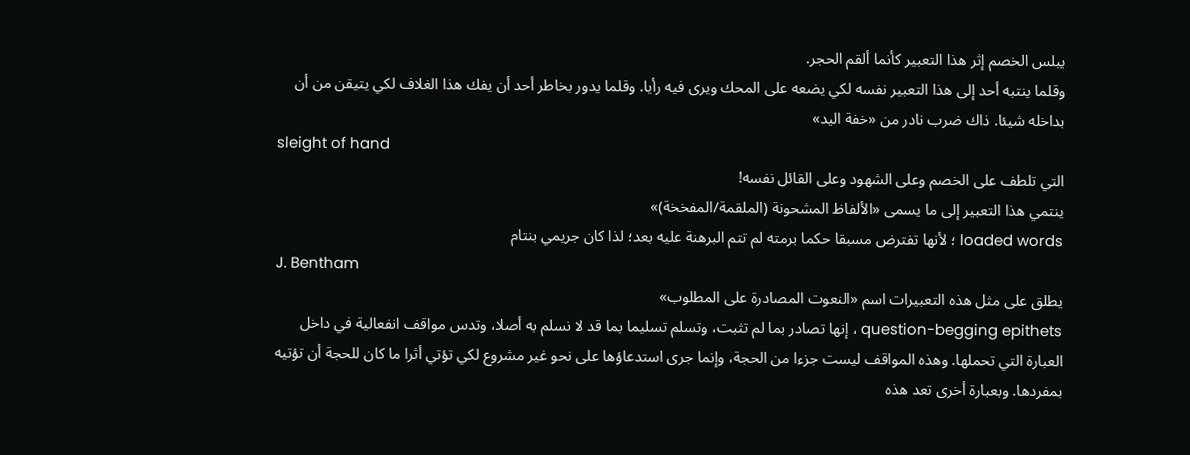يبلس الخصم إثر هذا التعبير كأنما ألقم الحجر.
وقلما ينتبه أحد إلى هذا التعبير نفسه لكي يضعه على المحك ويرى فيه رأيا. وقلما يدور بخاطر أحد أن يفك هذا الغلاف لكي يتيقن من أن بداخله شيئا. ذاك ضرب نادر من «خفة اليد»
sleight of hand
التي تلطف على الخصم وعلى الشهود وعلى القائل نفسه!
ينتمي هذا التعبير إلى ما يسمى «الألفاظ المشحونة (الملقمة/المفخخة)»
loaded words ؛ لأنها تفترض مسبقا حكما برمته لم تتم البرهنة عليه بعد؛ لذا كان جريمي بنتام
J. Bentham
يطلق على مثل هذه التعبيرات اسم «النعوت المصادرة على المطلوب»
question-begging epithets ، إنها تصادر بما لم تثبت، وتسلم تسليما بما قد لا نسلم به أصلا، وتدس مواقف انفعالية في داخل العبارة التي تحملها. وهذه المواقف ليست جزءا من الحجة، وإنما جرى استدعاؤها على نحو غير مشروع لكي تؤتي أثرا ما كان للحجة أن تؤتيه بمفردها. وبعبارة أخرى تعد هذه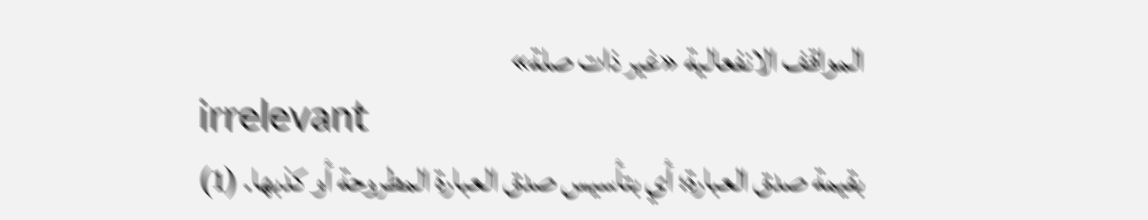المواقف الانفعالية «غير ذات صلة»
irrelevant
بقيمة صدق العبارة؛ أي بتأسيس صدق العبارة المطروحة أو كذبها. (1)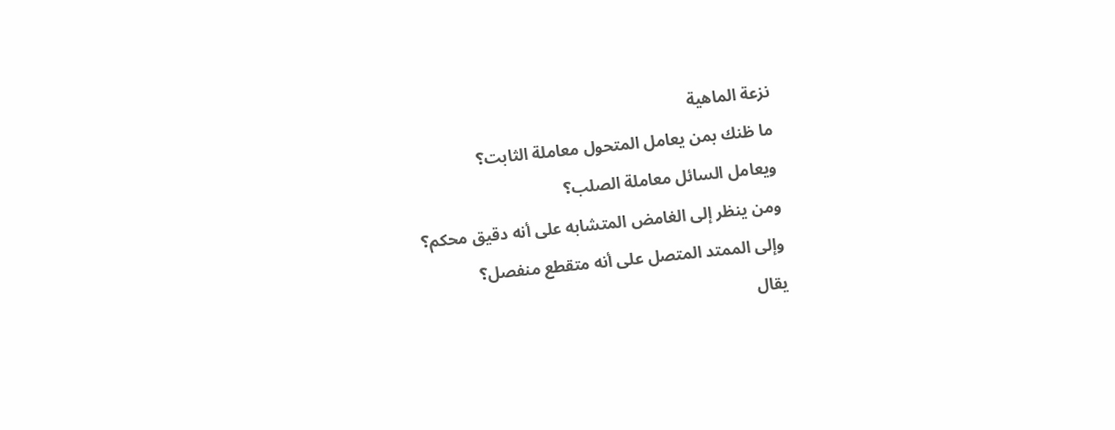نزعة الماهية
ما ظنك بمن يعامل المتحول معاملة الثابت؟
ويعامل السائل معاملة الصلب؟
ومن ينظر إلى الغامض المتشابه على أنه دقيق محكم؟
وإلى الممتد المتصل على أنه متقطع منفصل؟
يقال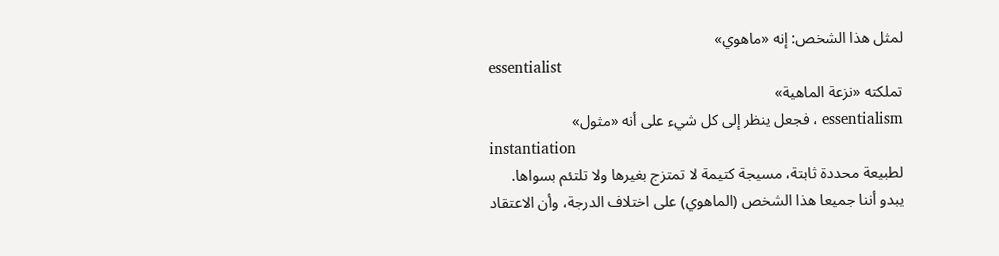لمثل هذا الشخص: إنه «ماهوي»
essentialist
تملكته «نزعة الماهية»
essentialism ، فجعل ينظر إلى كل شيء على أنه «مثول»
instantiation
لطبيعة محددة ثابتة، مسيجة كتيمة لا تمتزج بغيرها ولا تلتئم بسواها.
يبدو أننا جميعا هذا الشخص (الماهوي) على اختلاف الدرجة، وأن الاعتقاد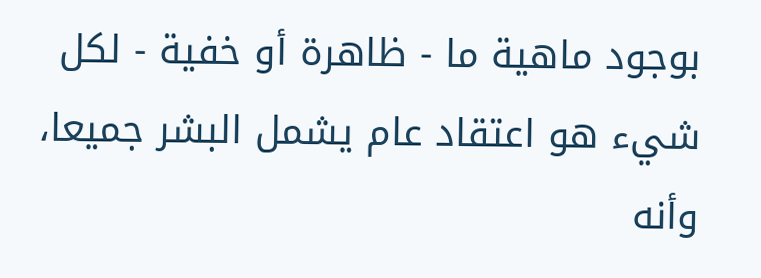بوجود ماهية ما - ظاهرة أو خفية - لكل شيء هو اعتقاد عام يشمل البشر جميعا، وأنه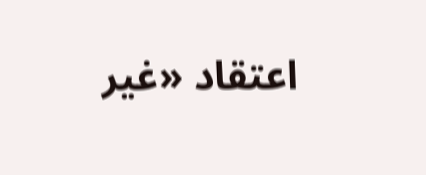اعتقاد «غير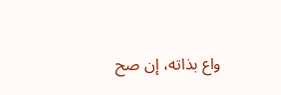واع بذاته، إن صح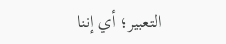التعبير؛ أي إننا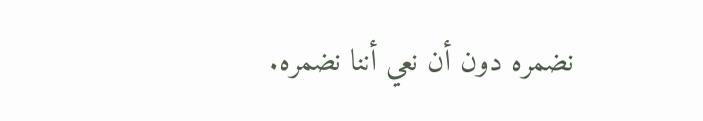نضمره دون أن نعي أننا نضمره.